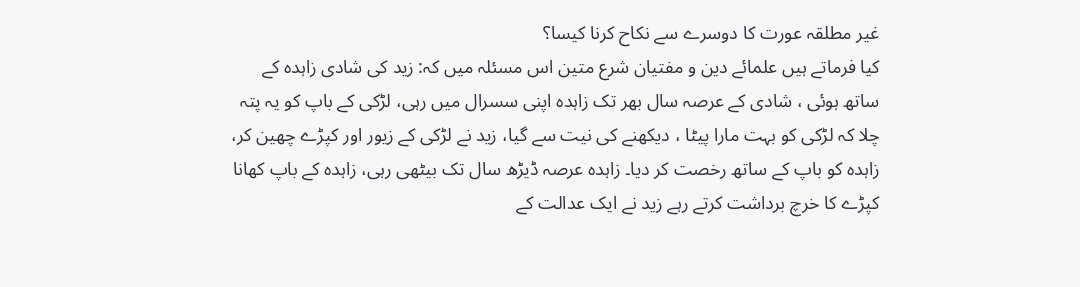غیر مطلقہ عورت کا دوسرے سے نکاح کرنا کیسا؟
کیا فرماتے ہیں علمائے دین و مفتیان شرع متین اس مسئلہ میں کہ: زید کی شادی زاہدہ کے ساتھ ہوئی ، شادی کے عرصہ سال بھر تک زاہدہ اپنی سسرال میں رہی، لڑکی کے باپ کو یہ پتہ چلا کہ لڑکی کو بہت مارا پیٹا ، دیکھنے کی نیت سے گیا، زید نے لڑکی کے زیور اور کپڑے چھین کر، زاہدہ کو باپ کے ساتھ رخصت کر دیا۔ زاہدہ عرصہ ڈیڑھ سال تک بیٹھی رہی، زاہدہ کے باپ کھانا کپڑے کا خرچ برداشت کرتے رہے زید نے ایک عدالت کے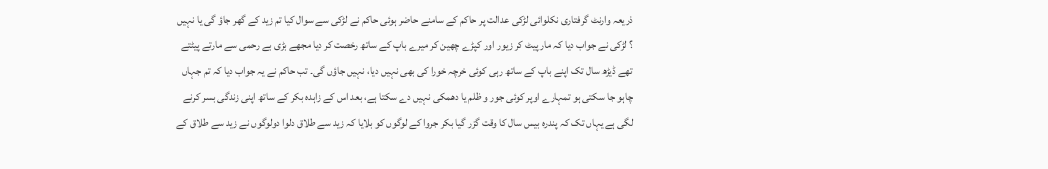ذریعہ وارنٹ گرفتاری نکلوائی لڑکی عدالت پر حاکم کے سامنے حاضر ہوئی حاکم نے لڑکی سے سوال کیا تم زید کے گھر جاؤ گی یا نہیں ؟ لڑکی نے جواب دیا کہ مار پیٹ کر زیور اور کپڑے چھین کر میرے باپ کے ساتھ رخصت کر دیا مجھے بڑی بے رحمی سے مارتے پیٹتے تھے ڈیڑھ سال تک اپنے باپ کے ساتھ رہی کوئی خرچہ خورا کی بھی نہیں دیا، نہیں جاؤں گی۔ تب حاکم نے یہ جواب دیا کہ تم جہاں چاہو جا سکتی ہو تمہارے اوپر کوئی جور و ظلم یا دھمکی نہیں دے سکتا ہے، بعد اس کے زاہدہ بکر کے ساتھ اپنی زندگی بسر کرنے لگی ہے یہاں تک کہ پندرہ بیس سال کا وقت گزر گیا بکر جروا کے لوگوں کو بلایا کہ زید سے طلاق دلوا دولوگوں نے زید سے طلاق کے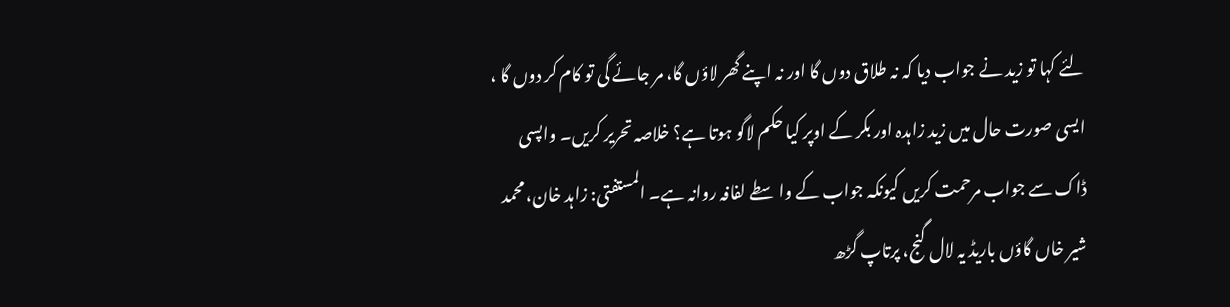لئے کہا تو زید نے جواب دیا کہ نہ طلاق دوں گا اور نہ اپنے گھر لاؤں گا، مر جائے گی تو کام کر دوں گا ، ایسی صورت حال میں زید زاہدہ اور بکر کے اوپر کیا حکم لاگو ہوتا ہے؟ خلاصہ تحریر کریں۔ واپسی ڈاک سے جواب مرحمت کریں کیونکہ جواب کے واسطے لفافہ روانہ ہے۔ المستفتی: زاہد خان، محمد شیر خاں گاؤں باریڈ یہ لال گنج، پرتاپ گڑھ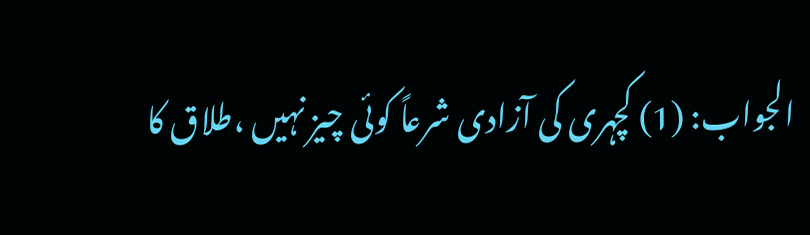الجواب: (1) کچہری کی آزادی شرعاً کوئی چیز نہیں ،طلاق کا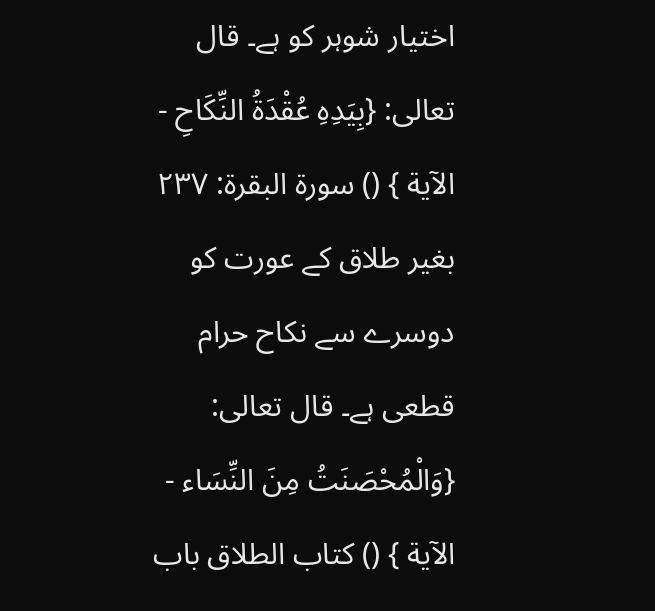اختیار شوہر کو ہے۔ قال تعالى: {بِيَدِهِ عُقْدَةُ النِّكَاحِ - الآية } () سورة البقرة: ٢٣٧ بغیر طلاق کے عورت کو دوسرے سے نکاح حرام قطعی ہے۔ قال تعالى: {وَالْمُحْصَنَتُ مِنَ النِّسَاء - الآية } () كتاب الطلاق باب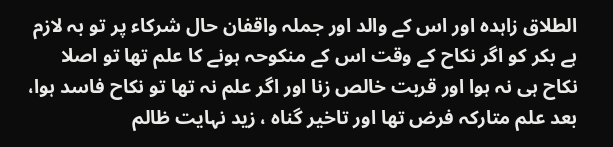الطلاق زاہدہ اور اس کے والد اور جملہ واقفان حال شرکاء پر تو بہ لازم ہے بکر کو اگر نکاح کے وقت اس کے منکوحہ ہونے کا علم تھا تو اصلا نکاح ہی نہ ہوا اور قربت خالص زنا اور اگر علم نہ تھا تو نکاح فاسد ہوا، بعد علم متارکہ فرض تھا اور تاخیر گناہ ، زید نہایت ظالم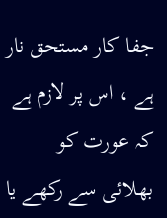جفا کار مستحق نار ہے ، اس پر لازم ہے کہ عورت کو بھلائی سے رکھے یا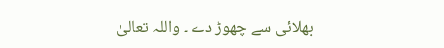بھلائی سے چھوڑ دے ۔ واللہ تعالیٰ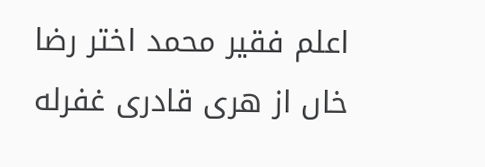اعلم فقیر محمد اختر رضا خاں از هری قادری غفرله